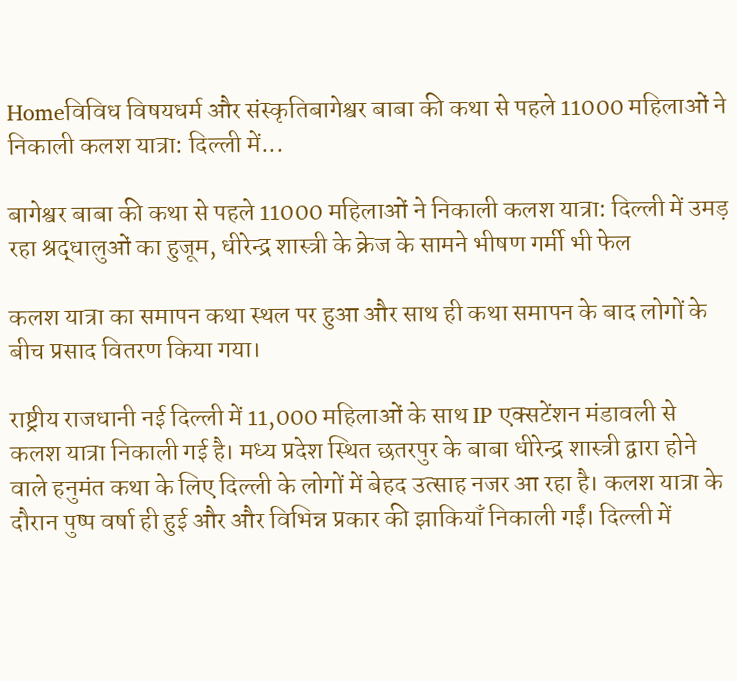Homeविविध विषयधर्म और संस्कृतिबागेश्वर बाबा की कथा से पहले 11000 महिलाओं ने निकाली कलश यात्रा: दिल्ली में...

बागेश्वर बाबा की कथा से पहले 11000 महिलाओं ने निकाली कलश यात्रा: दिल्ली में उमड़ रहा श्रद्धालुओं का हुजूम, धीरेन्द्र शास्त्री के क्रेज के सामने भीषण गर्मी भी फेल

कलश यात्रा का समापन कथा स्थल पर हुआ और साथ ही कथा समापन के बाद लोगों के बीच प्रसाद वितरण किया गया।

राष्ट्रीय राजधानी नई दिल्ली में 11,000 महिलाओं के साथ IP एक्सटेंशन मंडावली से कलश यात्रा निकाली गई है। मध्य प्रदेश स्थित छतरपुर के बाबा धीरेन्द्र शास्त्री द्वारा होने वाले हनुमंत कथा के लिए दिल्ली के लोगों में बेहद उत्साह नजर आ रहा है। कलश यात्रा के दौरान पुष्प वर्षा ही हुई और और विभिन्न प्रकार की झाकियाँ निकाली गईं। दिल्ली में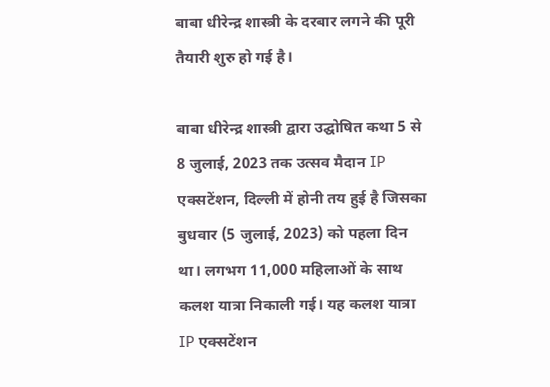बाबा धीरेन्द्र शास्त्री के दरबार लगने की पूरी तैयारी शुरु हो गई है।

बाबा धीरेन्द्र शास्त्री द्वारा उद्घोषित कथा 5 से 8 जुलाई, 2023 तक उत्सव मैदान IP एक्सटेंशन, दिल्ली में होनी तय हुई है जिसका बुधवार (5 जुलाई, 2023) को पहला दिन था। लगभग 11,000 महिलाओं के साथ कलश यात्रा निकाली गई। यह कलश यात्रा IP एक्सटेंशन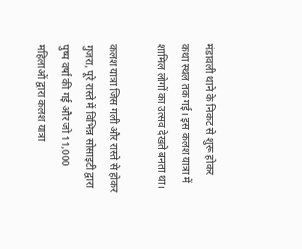मंडावली थाने के निकट से शुरू होकर कथा स्थल तक गई। इस कलश यात्रा में शामिल लोगों का उत्सव देखते बनता था।

कलश यात्रा जिस गली और रास्ते से होकर गुजरा, पूरे रास्ते में विभिन्न सोसाइटी द्वारा पुष्प वर्षा की गई और जो 11,000 महिलाओं द्वारा कलश यात्रा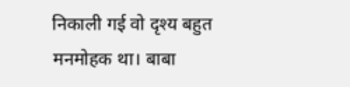निकाली गई वो दृश्य बहुत मनमोहक था। बाबा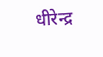धीरेन्द्र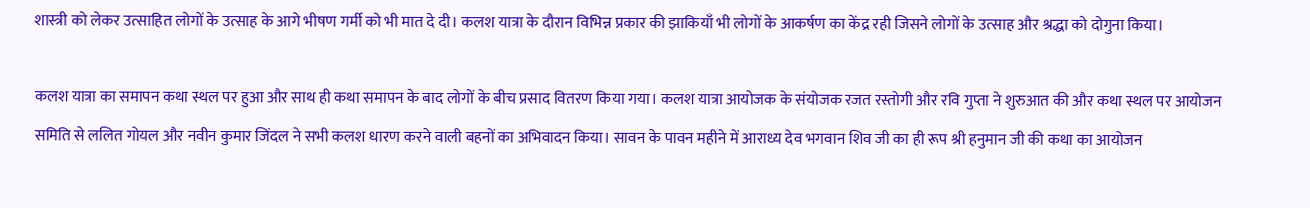शास्त्री को लेकर उत्साहित लोगों के उत्साह के आगे भीषण गर्मी को भी मात दे दी। कलश यात्रा के दौरान विभिन्न प्रकार की झाकियाँ भी लोगों के आकर्षण का केंद्र रही जिसने लोगों के उत्साह और श्रद्धा को दोगुना किया।

कलश यात्रा का समापन कथा स्थल पर हुआ और साथ ही कथा समापन के बाद लोगों के बीच प्रसाद वितरण किया गया। कलश यात्रा आयोजक के संयोजक रजत रस्तोगी और रवि गुप्ता ने शुरुआत की और कथा स्थल पर आयोजन समिति से ललित गोयल और नवीन कुमार जिंदल ने सभी कलश धारण करने वाली बहनों का अभिवादन किया। सावन के पावन महीने में आराध्य देव भगवान शिव जी का ही रूप श्री हनुमान जी की कथा का आयोजन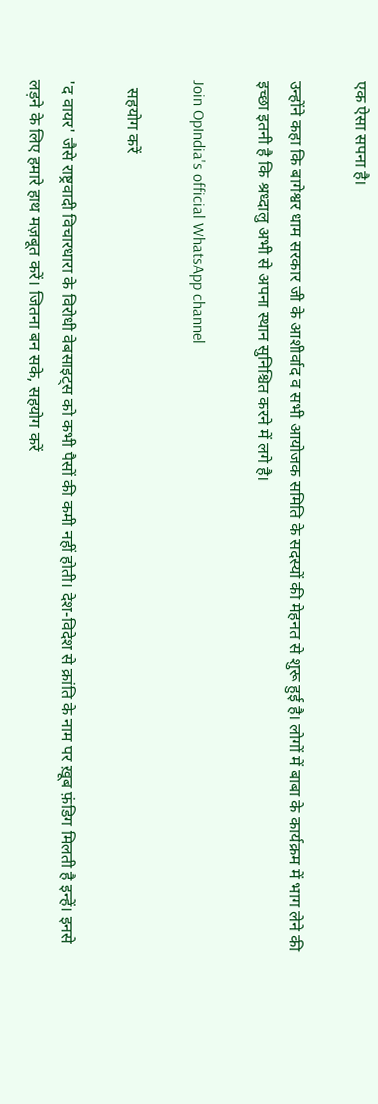एक ऐसा सपना है।

उन्होंने कहा कि बागेश्वर धाम सरकार जी के आशीर्वाद व सभी आयोजक समिति के सदस्यों की मेहनत से शुरू हुई है। लोगों में बाबा के कार्यक्रम में भाग लेने की इच्छा इतनी है कि श्रध्दालु अभी से अपना स्थान सुनिश्चित करने में लगे है।

Join OpIndia's official WhatsApp channel

  सहयोग करें

'द वायर' जैसे राष्ट्रवादी विचारधारा के विरोधी वेबसाइट्स को कभी पैसों की कमी नहीं होती। देश-विदेश से क्रांति के नाम पर ख़ूब फ़ंडिग मिलती है इन्हें। इनसे लड़ने के लिए हमारे हाथ मज़बूत करें। जितना बन सके, सहयोग करें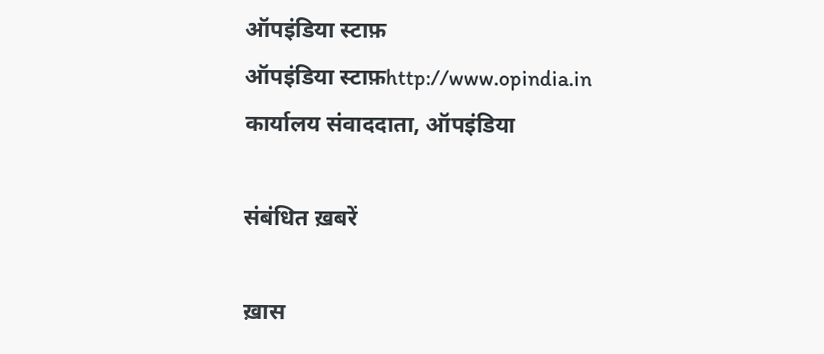ऑपइंडिया स्टाफ़
ऑपइंडिया स्टाफ़http://www.opindia.in
कार्यालय संवाददाता, ऑपइंडिया

संबंधित ख़बरें

ख़ास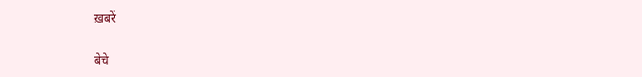ख़बरें

बेचे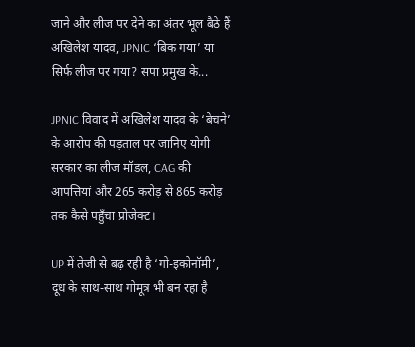जाने और लीज पर देने का अंतर भूल बैठे हैं अखिलेश यादव, JPNIC ‘बिक गया’ या सिर्फ लीज पर गया? सपा प्रमुख के...

JPNIC विवाद में अखिलेश यादव के ‘बेचने’ के आरोप की पड़ताल पर जानिए योगी सरकार का लीज मॉडल, CAG की आपत्तियां और 265 करोड़ से 865 करोड़ तक कैसे पहुँचा प्रोजेक्ट।

UP में तेजी से बढ़ रही है ‘गो-इकोनॉमी’, दूध के साथ-साथ गोमूत्र भी बन रहा है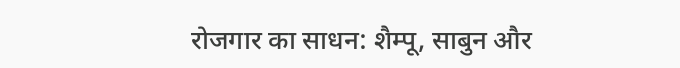रोजगार का साधन: शैम्पू, साबुन और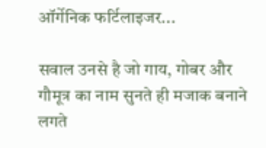ऑर्गेनिक फर्टिलाइजर...

सवाल उनसे है जो गाय, गोबर और गौमूत्र का नाम सुनते ही मजाक बनाने लगते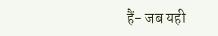हैं- जब यही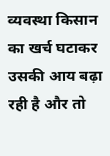व्यवस्था किसान का खर्च घटाकर उसकी आय बढ़ा रही है और तो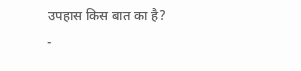उपहास किस बात का है?
-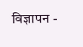विज्ञापन -